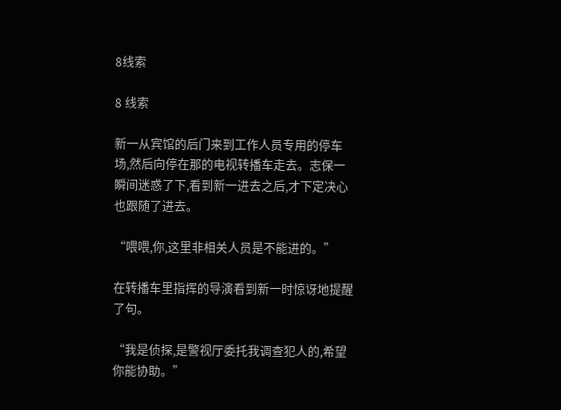8线索

8 线索

新一从宾馆的后门来到工作人员专用的停车场,然后向停在那的电视转播车走去。志保一瞬间迷惑了下,看到新一进去之后,才下定决心也跟随了进去。

“喂喂,你,这里非相关人员是不能进的。”

在转播车里指挥的导演看到新一时惊讶地提醒了句。

“我是侦探,是警视厅委托我调查犯人的,希望你能协助。”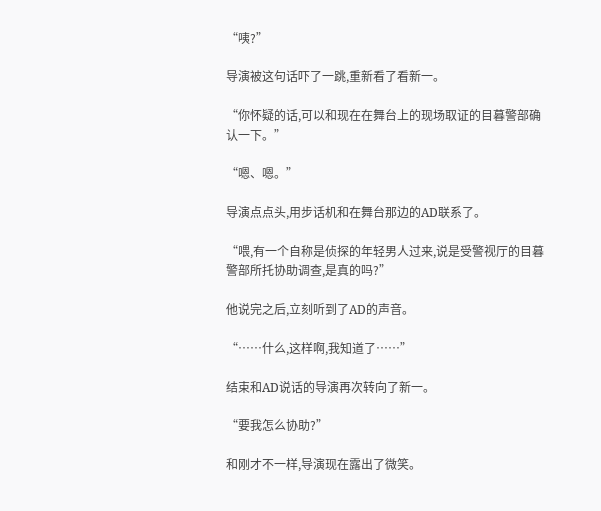“咦?”

导演被这句话吓了一跳,重新看了看新一。

“你怀疑的话,可以和现在在舞台上的现场取证的目暮警部确认一下。”

“嗯、嗯。”

导演点点头,用步话机和在舞台那边的AD联系了。

“喂,有一个自称是侦探的年轻男人过来,说是受警视厅的目暮警部所托协助调查,是真的吗?”

他说完之后,立刻听到了AD的声音。

“……什么,这样啊,我知道了……”

结束和AD说话的导演再次转向了新一。

“要我怎么协助?”

和刚才不一样,导演现在露出了微笑。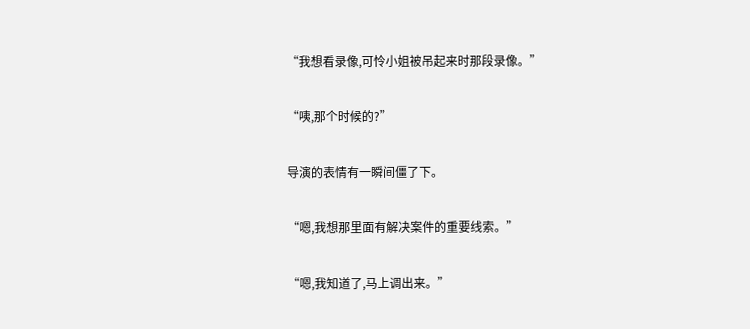“我想看录像,可怜小姐被吊起来时那段录像。”

“咦,那个时候的?”

导演的表情有一瞬间僵了下。

“嗯,我想那里面有解决案件的重要线索。”

“嗯,我知道了,马上调出来。”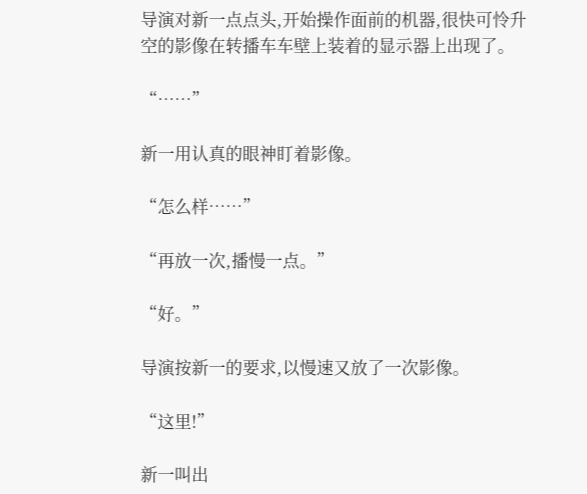导演对新一点点头,开始操作面前的机器,很快可怜升空的影像在转播车车壁上装着的显示器上出现了。

“……”

新一用认真的眼神盯着影像。

“怎么样……”

“再放一次,播慢一点。”

“好。”

导演按新一的要求,以慢速又放了一次影像。

“这里!”

新一叫出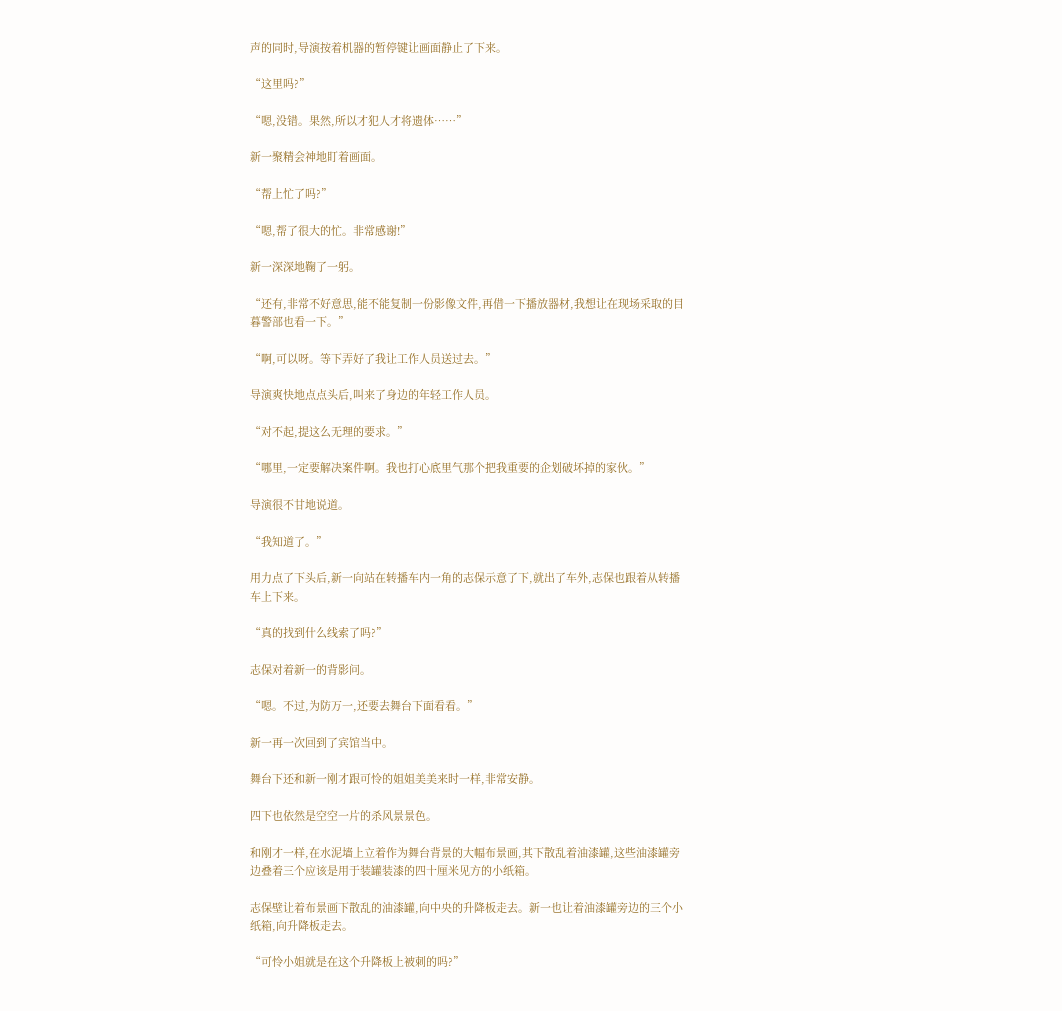声的同时,导演按着机器的暂停键让画面静止了下来。

“这里吗?”

“嗯,没错。果然,所以才犯人才将遗体……”

新一聚精会神地盯着画面。

“帮上忙了吗?”

“嗯,帮了很大的忙。非常感谢!”

新一深深地鞠了一躬。

“还有,非常不好意思,能不能复制一份影像文件,再借一下播放器材,我想让在现场采取的目暮警部也看一下。”

“啊,可以呀。等下弄好了我让工作人员送过去。”

导演爽快地点点头后,叫来了身边的年轻工作人员。

“对不起,提这么无理的要求。”

“哪里,一定要解决案件啊。我也打心底里气那个把我重要的企划破坏掉的家伙。”

导演很不甘地说道。

“我知道了。”

用力点了下头后,新一向站在转播车内一角的志保示意了下,就出了车外,志保也跟着从转播车上下来。

“真的找到什么线索了吗?”

志保对着新一的背影问。

“嗯。不过,为防万一,还要去舞台下面看看。”

新一再一次回到了宾馆当中。

舞台下还和新一刚才跟可怜的姐姐美美来时一样,非常安静。

四下也依然是空空一片的杀风景景色。

和刚才一样,在水泥墙上立着作为舞台背景的大幅布景画,其下散乱着油漆罐,这些油漆罐旁边叠着三个应该是用于装罐装漆的四十厘米见方的小纸箱。

志保壁让着布景画下散乱的油漆罐,向中央的升降板走去。新一也让着油漆罐旁边的三个小纸箱,向升降板走去。

“可怜小姐就是在这个升降板上被刺的吗?”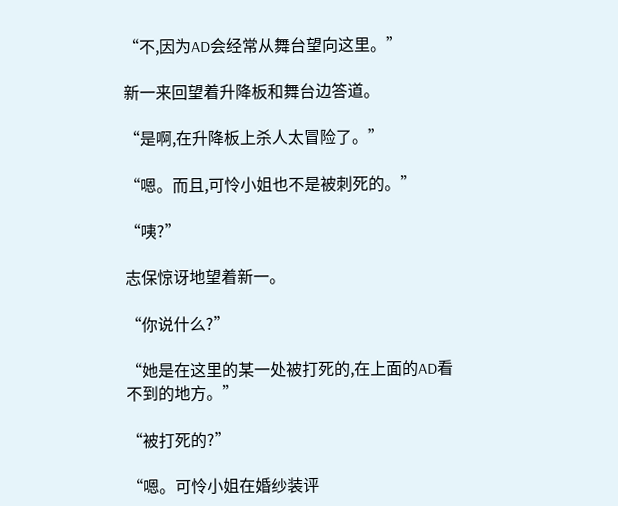“不,因为AD会经常从舞台望向这里。”

新一来回望着升降板和舞台边答道。

“是啊,在升降板上杀人太冒险了。”

“嗯。而且,可怜小姐也不是被刺死的。”

“咦?”

志保惊讶地望着新一。

“你说什么?”

“她是在这里的某一处被打死的,在上面的AD看不到的地方。”

“被打死的?”

“嗯。可怜小姐在婚纱装评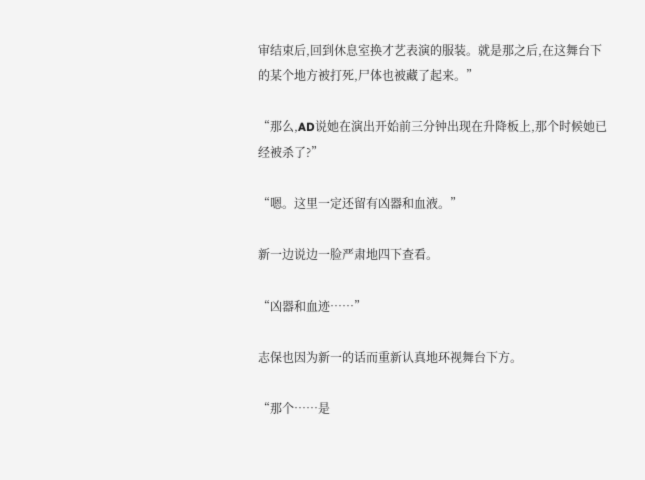审结束后,回到休息室换才艺表演的服装。就是那之后,在这舞台下的某个地方被打死,尸体也被藏了起来。”

“那么,AD说她在演出开始前三分钟出现在升降板上,那个时候她已经被杀了?”

“嗯。这里一定还留有凶器和血液。”

新一边说边一脸严肃地四下查看。

“凶器和血迹……”

志保也因为新一的话而重新认真地环视舞台下方。

“那个……是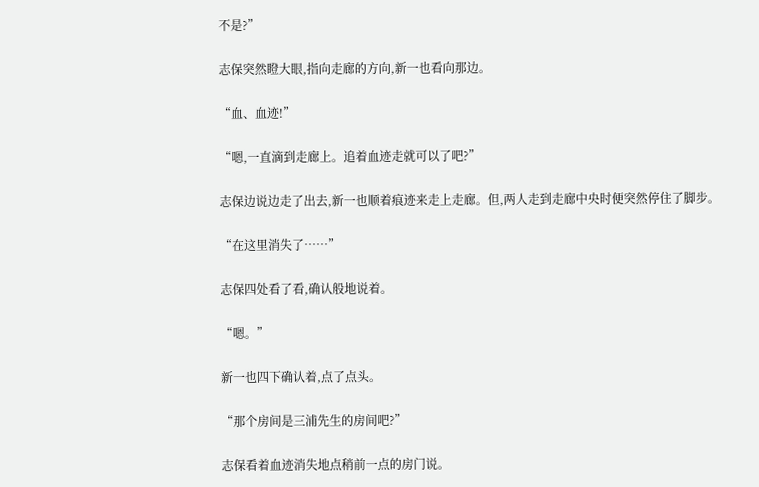不是?”

志保突然瞪大眼,指向走廊的方向,新一也看向那边。

“血、血迹!”

“嗯,一直滴到走廊上。追着血迹走就可以了吧?”

志保边说边走了出去,新一也顺着痕迹来走上走廊。但,两人走到走廊中央时便突然停住了脚步。

“在这里消失了……”

志保四处看了看,确认般地说着。

“嗯。”

新一也四下确认着,点了点头。

“那个房间是三浦先生的房间吧?”

志保看着血迹消失地点稍前一点的房门说。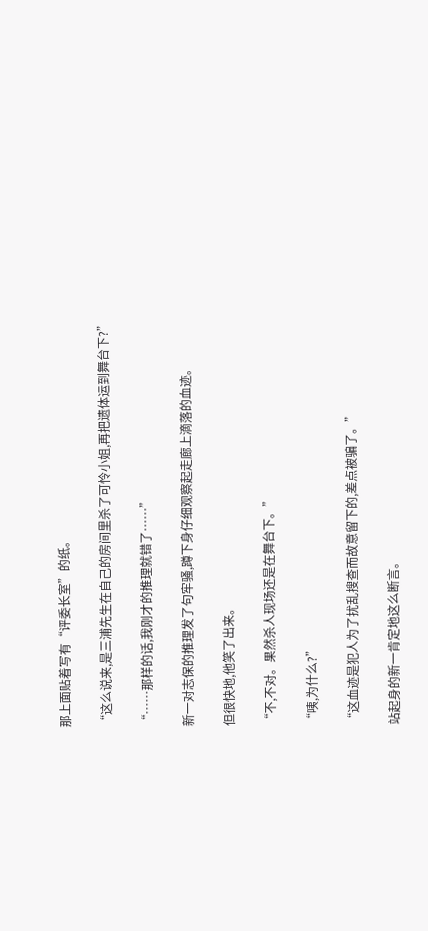那上面贴着写有“评委长室”的纸。

“这么说来,是三浦先生在自己的房间里杀了可怜小姐,再把遗体运到舞台下?”

“……那样的话,我刚才的推理就错了……”

新一对志保的推理发了句牢骚,蹲下身仔细观察起走廊上滴落的血迹。

但很快地,他笑了出来。

“不,不对。果然杀人现场还是在舞台下。”

“咦,为什么?”

“这血迹是犯人为了扰乱搜查而故意留下的,差点被骗了。”

站起身的新一肯定地这么断言。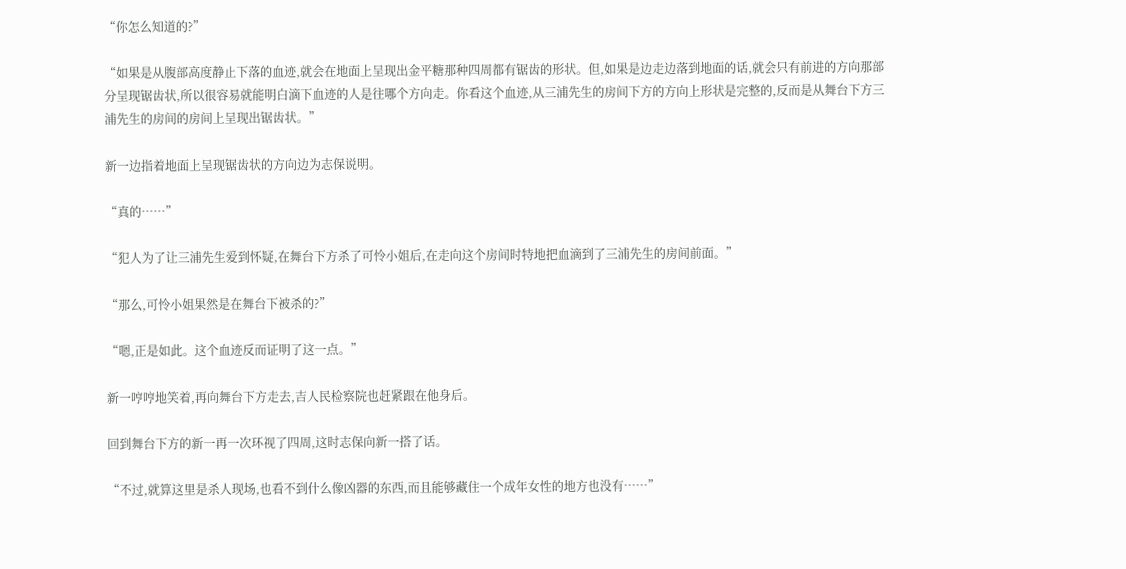“你怎么知道的?”

“如果是从腹部高度静止下落的血迹,就会在地面上呈现出金平糖那种四周都有锯齿的形状。但,如果是边走边落到地面的话,就会只有前进的方向那部分呈现锯齿状,所以很容易就能明白滴下血迹的人是往哪个方向走。你看这个血迹,从三浦先生的房间下方的方向上形状是完整的,反而是从舞台下方三浦先生的房间的房间上呈现出锯齿状。”

新一边指着地面上呈现锯齿状的方向边为志保说明。

“真的……”

“犯人为了让三浦先生爱到怀疑,在舞台下方杀了可怜小姐后,在走向这个房间时特地把血滴到了三浦先生的房间前面。”

“那么,可怜小姐果然是在舞台下被杀的?”

“嗯,正是如此。这个血迹反而证明了这一点。”

新一哼哼地笑着,再向舞台下方走去,吉人民检察院也赶紧跟在他身后。

回到舞台下方的新一再一次环视了四周,这时志保向新一搭了话。

“不过,就算这里是杀人现场,也看不到什么像凶器的东西,而且能够藏住一个成年女性的地方也没有……”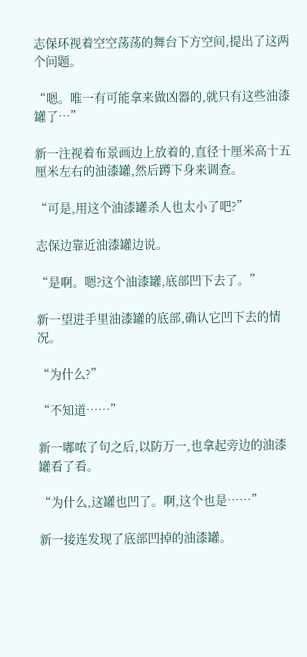志保环视着空空荡荡的舞台下方空间,提出了这两个问题。

“嗯。唯一有可能拿来做凶器的,就只有这些油漆罐了…”

新一注视着布景画边上放着的,直径十厘米高十五厘米左右的油漆罐,然后蹲下身来调查。

“可是,用这个油漆罐杀人也太小了吧?”

志保边靠近油漆罐边说。

“是啊。嗯?这个油漆罐,底部凹下去了。”

新一望进手里油漆罐的底部,确认它凹下去的情况。

“为什么?”

“不知道……”

新一嘟哝了句之后,以防万一,也拿起旁边的油漆罐看了看。

“为什么,这罐也凹了。啊,这个也是……”

新一接连发现了底部凹掉的油漆罐。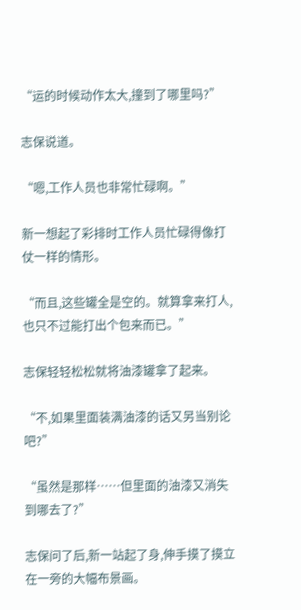“运的时候动作太大,撞到了哪里吗?”

志保说道。

“嗯,工作人员也非常忙碌啊。”

新一想起了彩排时工作人员忙碌得像打仗一样的情形。

“而且,这些罐全是空的。就算拿来打人,也只不过能打出个包来而已。”

志保轻轻松松就将油漆罐拿了起来。

“不,如果里面装满油漆的话又另当别论吧?”

“虽然是那样……但里面的油漆又消失到哪去了?”

志保问了后,新一站起了身,伸手摸了摸立在一旁的大幅布景画。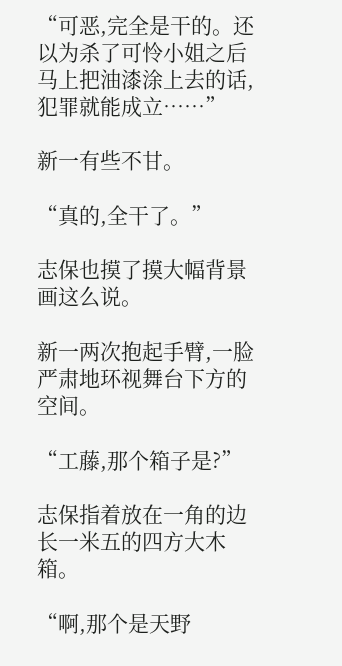“可恶,完全是干的。还以为杀了可怜小姐之后马上把油漆涂上去的话,犯罪就能成立……”

新一有些不甘。

“真的,全干了。”

志保也摸了摸大幅背景画这么说。

新一两次抱起手臂,一脸严肃地环视舞台下方的空间。

“工藤,那个箱子是?”

志保指着放在一角的边长一米五的四方大木箱。

“啊,那个是天野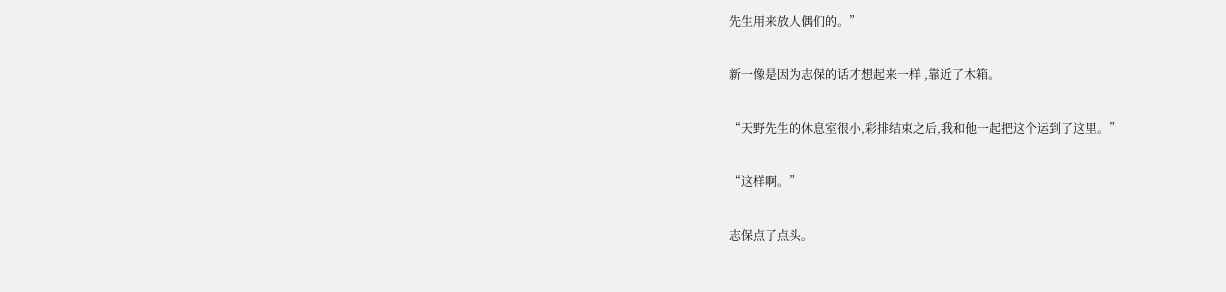先生用来放人偶们的。”

新一像是因为志保的话才想起来一样 ,靠近了木箱。

“天野先生的休息室很小,彩排结束之后,我和他一起把这个运到了这里。”

“这样啊。”

志保点了点头。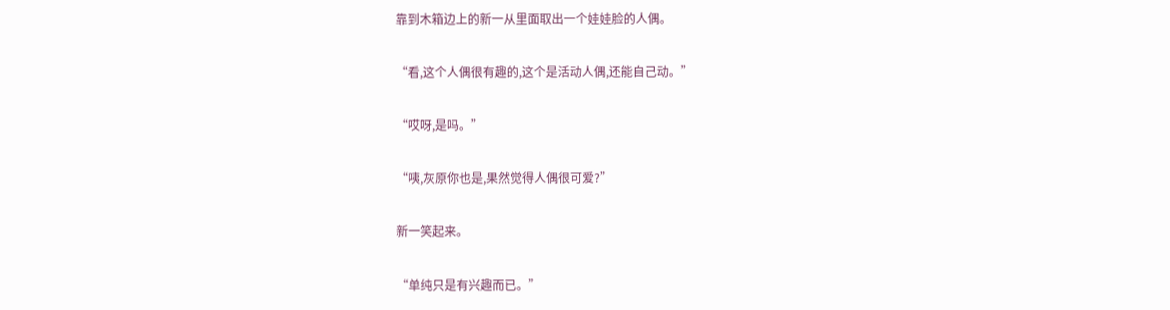靠到木箱边上的新一从里面取出一个娃娃脸的人偶。

“看,这个人偶很有趣的,这个是活动人偶,还能自己动。”

“哎呀,是吗。”

“咦,灰原你也是,果然觉得人偶很可爱?”

新一笑起来。

“单纯只是有兴趣而已。”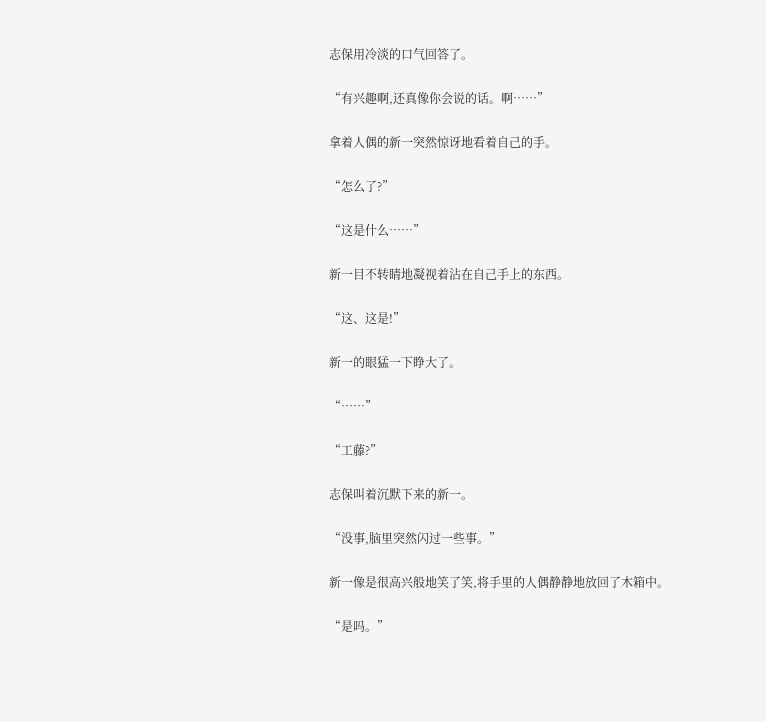志保用冷淡的口气回答了。

“有兴趣啊,还真像你会说的话。啊……”

拿着人偶的新一突然惊讶地看着自己的手。

“怎么了?”

“这是什么……”

新一目不转睛地凝视着沾在自己手上的东西。

“这、这是!”

新一的眼猛一下睁大了。

“……”

“工藤?”

志保叫着沉默下来的新一。

“没事,脑里突然闪过一些事。”

新一像是很高兴般地笑了笑,将手里的人偶静静地放回了木箱中。

“是吗。”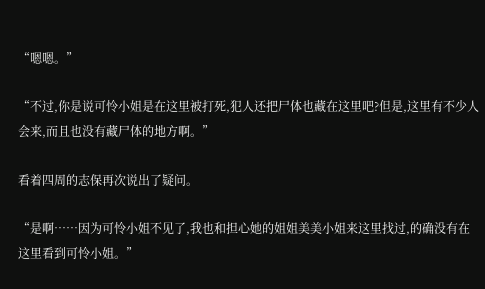“嗯嗯。”

“不过,你是说可怜小姐是在这里被打死,犯人还把尸体也藏在这里吧?但是,这里有不少人会来,而且也没有藏尸体的地方啊。”

看着四周的志保再次说出了疑问。

“是啊……因为可怜小姐不见了,我也和担心她的姐姐美美小姐来这里找过,的确没有在这里看到可怜小姐。”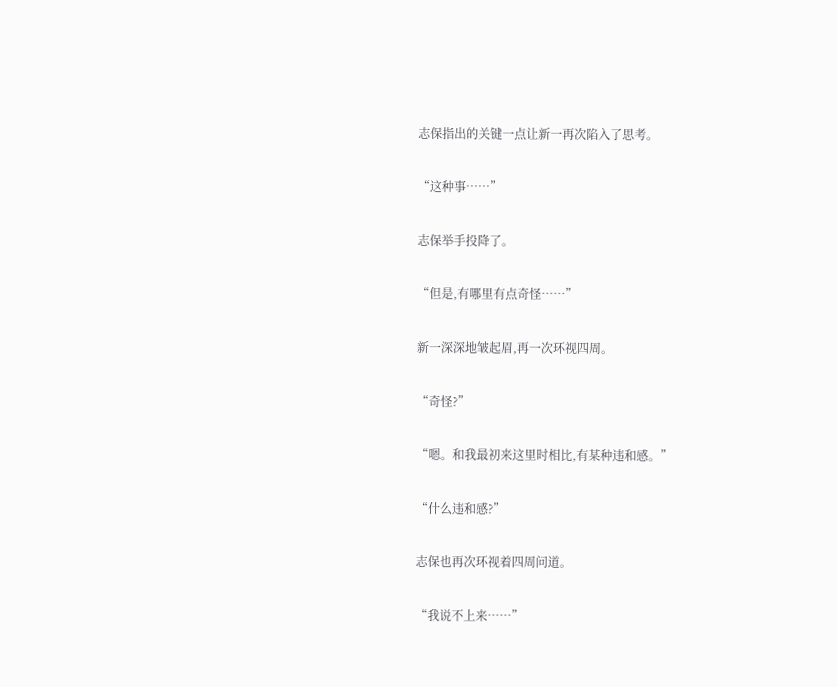志保指出的关键一点让新一再次陷入了思考。

“这种事……”

志保举手投降了。

“但是,有哪里有点奇怪……”

新一深深地皱起眉,再一次环视四周。

“奇怪?”

“嗯。和我最初来这里时相比,有某种违和感。”

“什么违和感?”

志保也再次环视着四周问道。

“我说不上来……”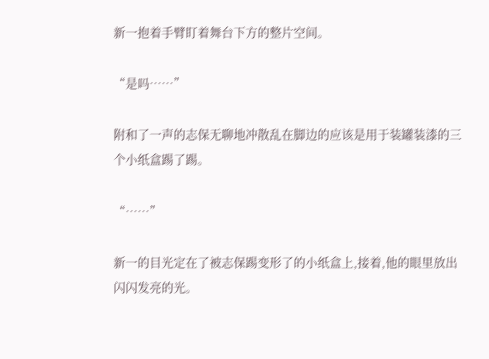新一抱着手臂盯着舞台下方的整片空间。

“是吗……”

附和了一声的志保无聊地冲散乱在脚边的应该是用于装罐装漆的三个小纸盒踢了踢。

“……”

新一的目光定在了被志保踢变形了的小纸盒上,接着,他的眼里放出闪闪发亮的光。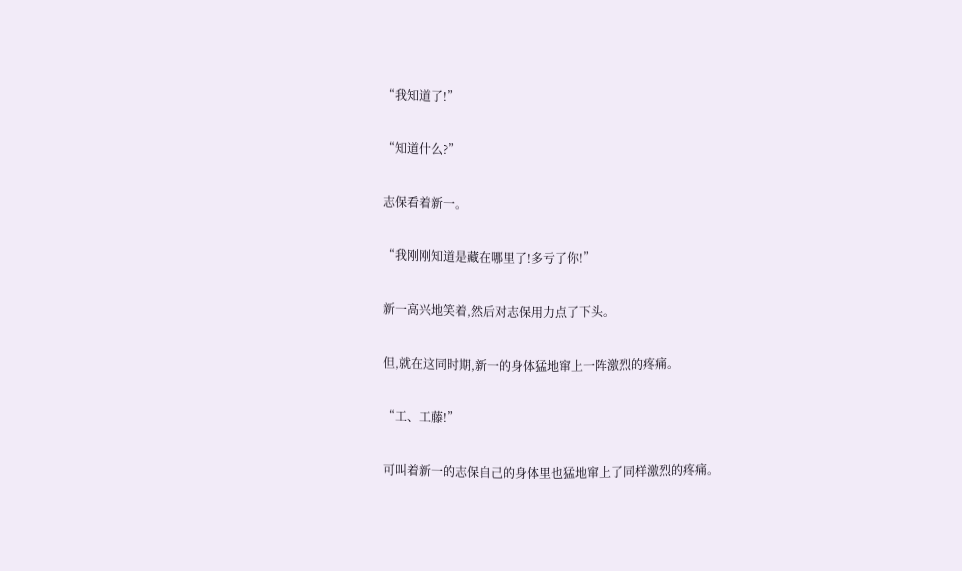“我知道了!”

“知道什么?”

志保看着新一。

“我刚刚知道是藏在哪里了!多亏了你!”

新一高兴地笑着,然后对志保用力点了下头。

但,就在这同时期,新一的身体猛地窜上一阵激烈的疼痛。

“工、工藤!”

可叫着新一的志保自己的身体里也猛地窜上了同样激烈的疼痛。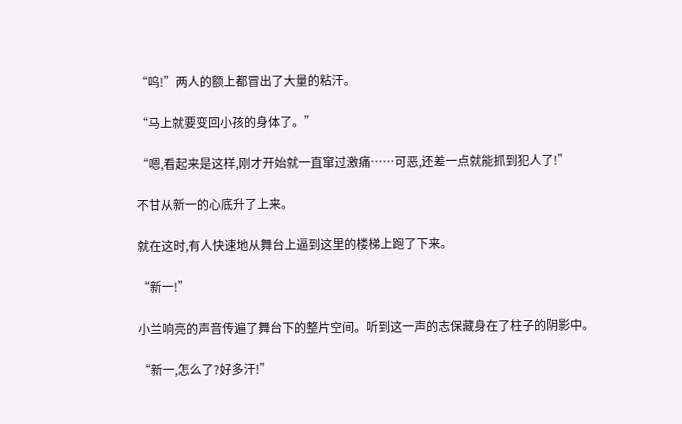“呜!”两人的额上都冒出了大量的粘汗。

“马上就要变回小孩的身体了。”

“嗯,看起来是这样,刚才开始就一直窜过激痛……可恶,还差一点就能抓到犯人了!”

不甘从新一的心底升了上来。

就在这时,有人快速地从舞台上逼到这里的楼梯上跑了下来。

“新一!”

小兰响亮的声音传遍了舞台下的整片空间。听到这一声的志保藏身在了柱子的阴影中。

“新一,怎么了?好多汗!”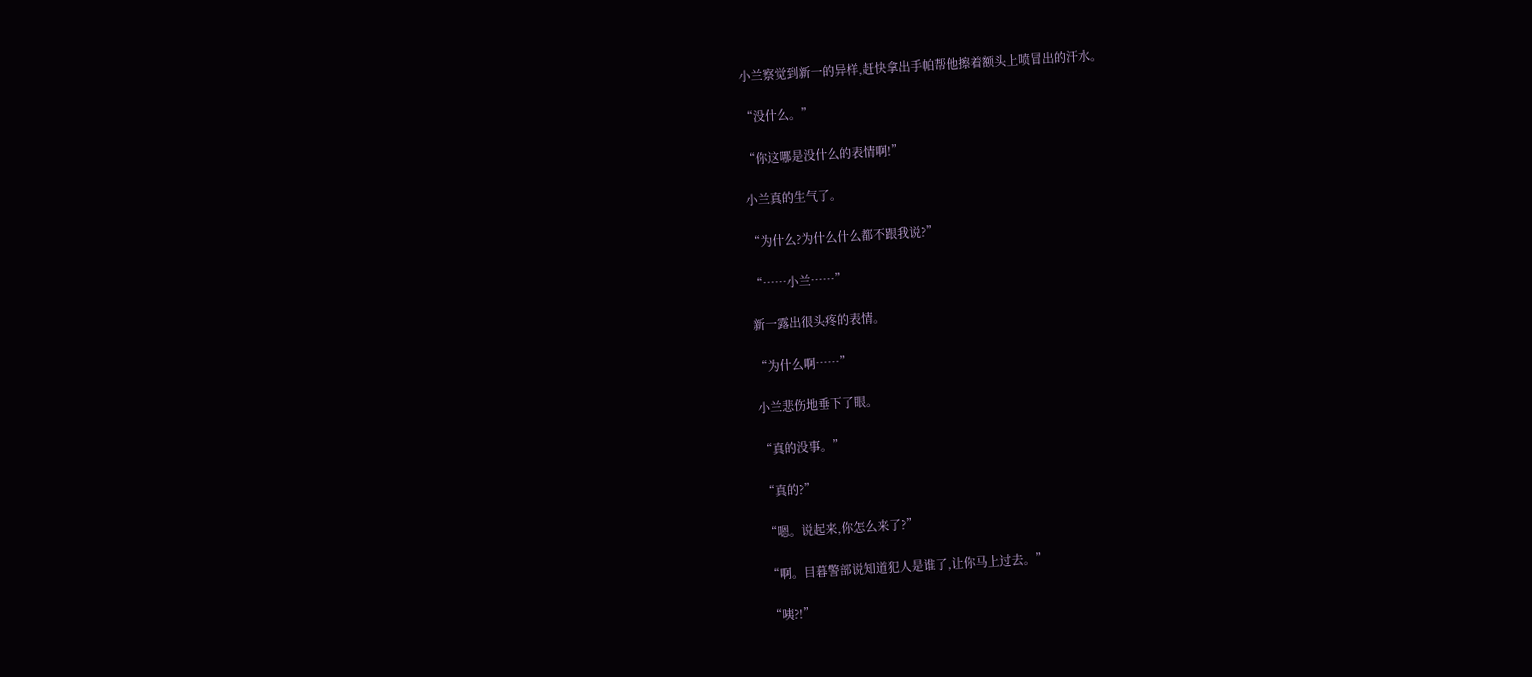小兰察觉到新一的异样,赶快拿出手帕帮他擦着额头上喷冒出的汗水。

“没什么。”

“你这哪是没什么的表情啊!”

小兰真的生气了。

“为什么?为什么什么都不跟我说?”

“……小兰……”

新一露出很头疼的表情。

“为什么啊……”

小兰悲伤地垂下了眼。

“真的没事。”

“真的?”

“嗯。说起来,你怎么来了?”

“啊。目暮警部说知道犯人是谁了,让你马上过去。”

“咦?!”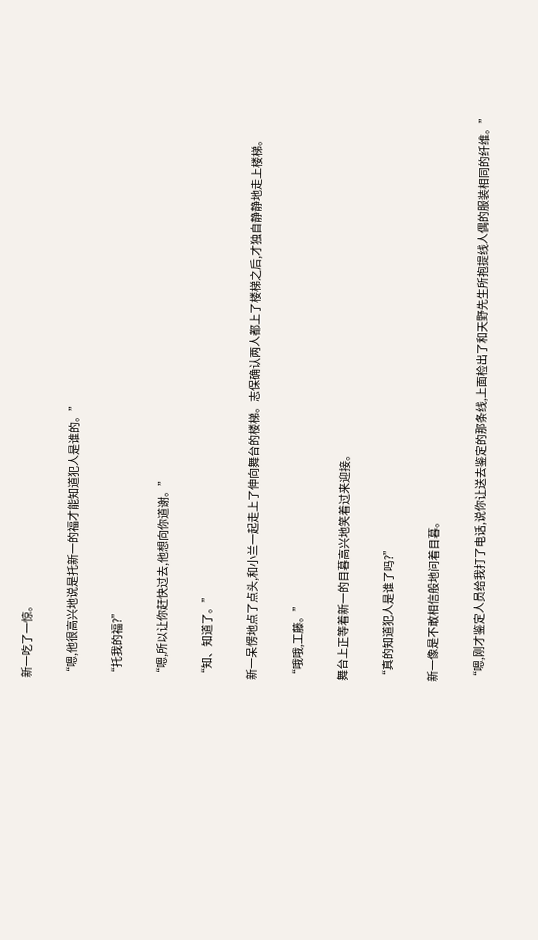新一吃了一惊。

“嗯,他很高兴地说是托新一的福才能知道犯人是谁的。”

“托我的福?”

“嗯,所以让你赶快过去,他想向你道谢。”

“知、知道了。”

新一呆愣地点了点头,和小兰一起走上了伸向舞台的楼梯。志保确认两人都上了楼梯之后,才独自静静地走上楼梯。

“哦哦,工藤。”

舞台上正等着新一的目暮高兴地笑着过来迎接。

“真的知道犯人是谁了吗?”

新一像是不敢相信般地问着目暮。

“嗯,刚才鉴定人员给我打了电话,说你让送去鉴定的那条线,上面检出了和天野先生所抱提线人偶的服装相同的纤维。”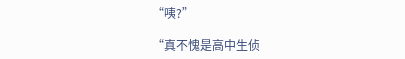“咦?”

“真不愧是高中生侦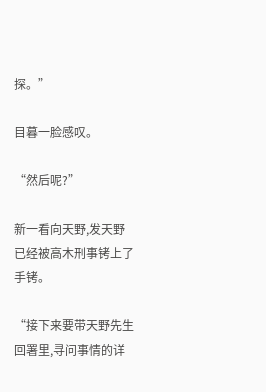探。”

目暮一脸感叹。

“然后呢?”

新一看向天野,发天野已经被高木刑事铐上了手铐。

“接下来要带天野先生回署里,寻问事情的详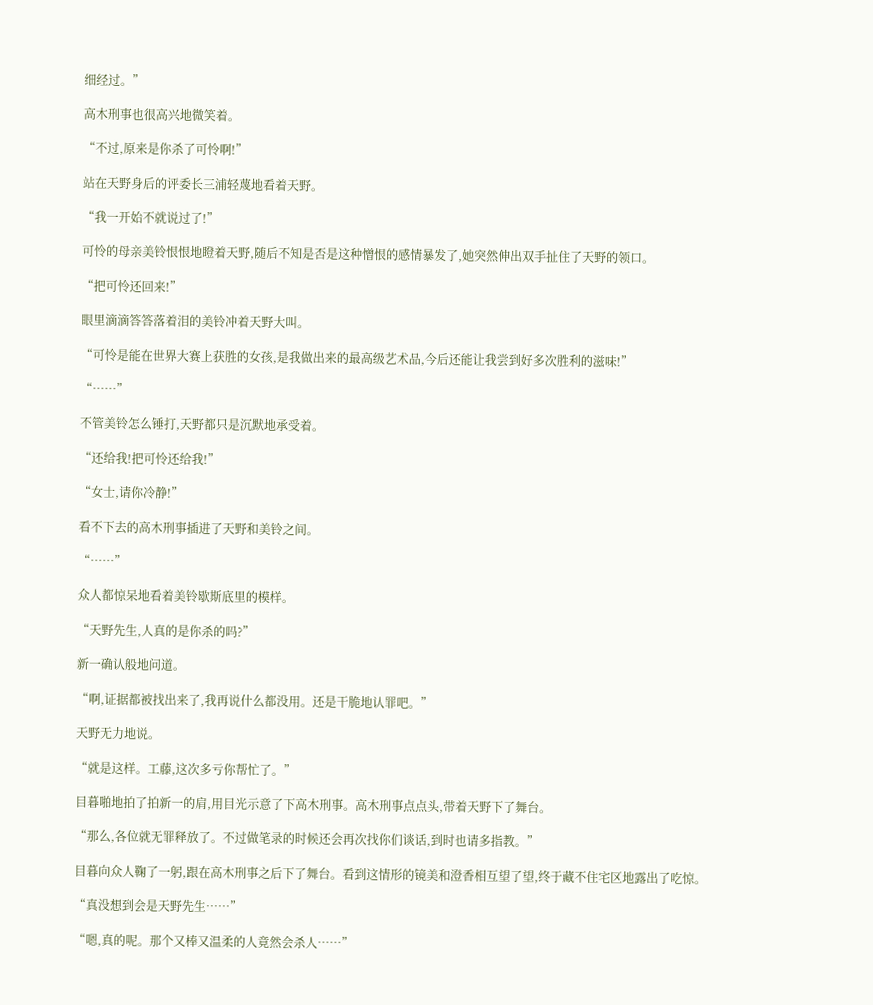细经过。”

高木刑事也很高兴地微笑着。

“不过,原来是你杀了可怜啊!”

站在天野身后的评委长三浦轻蔑地看着天野。

“我一开始不就说过了!”

可怜的母亲美铃恨恨地瞪着天野,随后不知是否是这种憎恨的感情暴发了,她突然伸出双手扯住了天野的领口。

“把可怜还回来!”

眼里滴滴答答落着泪的美铃冲着天野大叫。

“可怜是能在世界大赛上获胜的女孩,是我做出来的最高级艺术品,今后还能让我尝到好多次胜利的滋味!”

“……”

不管美铃怎么锤打,天野都只是沉默地承受着。

“还给我!把可怜还给我!”

“女士,请你冷静!”

看不下去的高木刑事插进了天野和美铃之间。

“……”

众人都惊呆地看着美铃歇斯底里的模样。

“天野先生,人真的是你杀的吗?”

新一确认般地问道。

“啊,证据都被找出来了,我再说什么都没用。还是干脆地认罪吧。”

天野无力地说。

“就是这样。工藤,这次多亏你帮忙了。”

目暮啪地拍了拍新一的肩,用目光示意了下高木刑事。高木刑事点点头,带着天野下了舞台。

“那么,各位就无罪释放了。不过做笔录的时候还会再次找你们谈话,到时也请多指教。”

目暮向众人鞠了一躬,跟在高木刑事之后下了舞台。看到这情形的镜美和澄香相互望了望,终于藏不住宅区地露出了吃惊。

“真没想到会是天野先生……”

“嗯,真的呢。那个又棒又温柔的人竟然会杀人……”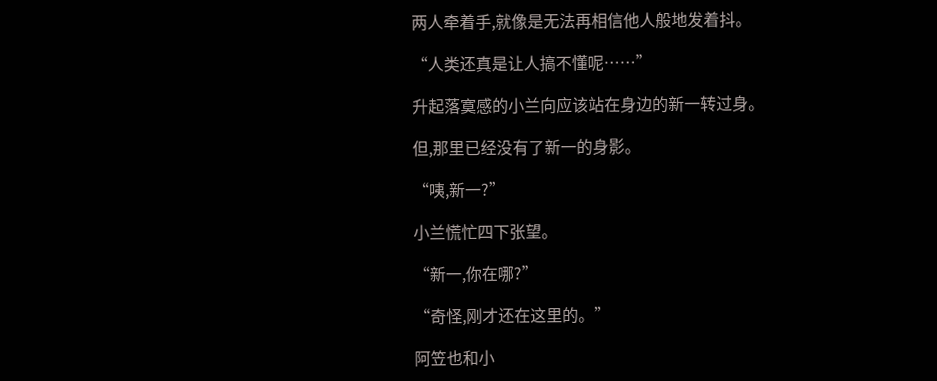两人牵着手,就像是无法再相信他人般地发着抖。

“人类还真是让人搞不懂呢……”

升起落寞感的小兰向应该站在身边的新一转过身。

但,那里已经没有了新一的身影。

“咦,新一?”

小兰慌忙四下张望。

“新一,你在哪?”

“奇怪,刚才还在这里的。”

阿笠也和小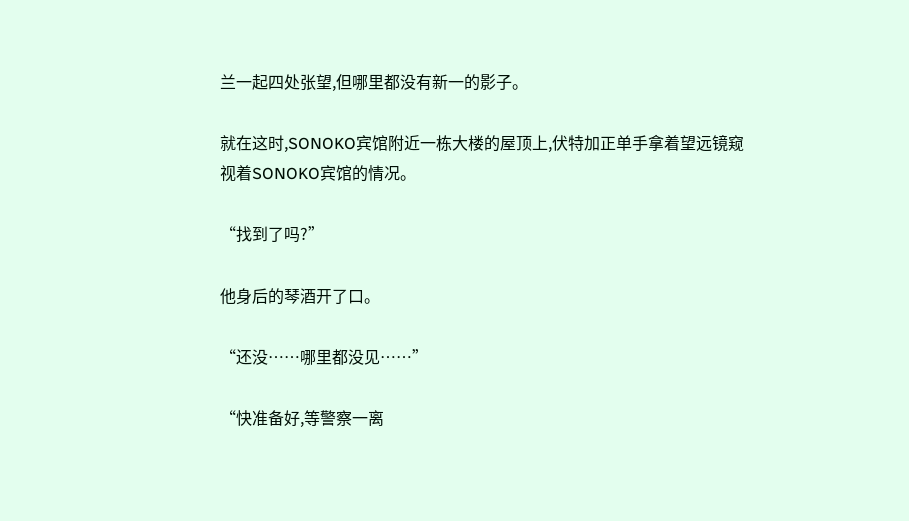兰一起四处张望,但哪里都没有新一的影子。

就在这时,SONOKO宾馆附近一栋大楼的屋顶上,伏特加正单手拿着望远镜窥视着SONOKO宾馆的情况。

“找到了吗?”

他身后的琴酒开了口。

“还没……哪里都没见……”

“快准备好,等警察一离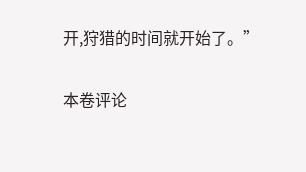开,狩猎的时间就开始了。”

本卷评论